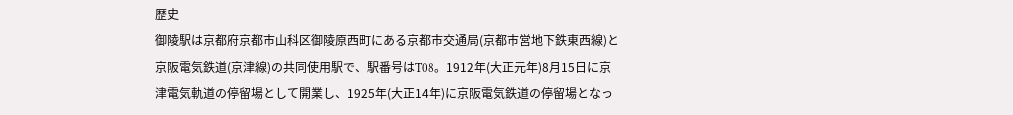歴史
御陵駅は京都府京都市山科区御陵原西町にある京都市交通局(京都市営地下鉄東西線)と京阪電気鉄道(京津線)の共同使用駅で、駅番号はT08。1912年(大正元年)8月15日に京津電気軌道の停留場として開業し、1925年(大正14年)に京阪電気鉄道の停留場となっ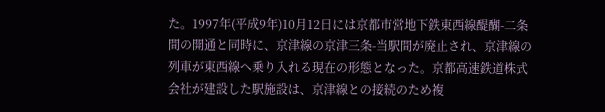た。1997年(平成9年)10月12日には京都市営地下鉄東西線醍醐-二条間の開通と同時に、京津線の京津三条-当駅間が廃止され、京津線の列車が東西線へ乗り入れる現在の形態となった。京都高速鉄道株式会社が建設した駅施設は、京津線との接続のため複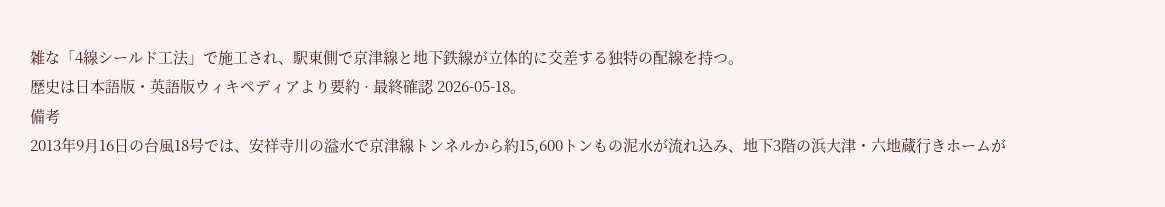雑な「4線シールド工法」で施工され、駅東側で京津線と地下鉄線が立体的に交差する独特の配線を持つ。
歴史は日本語版・英語版ウィキペディアより要約 · 最終確認 2026-05-18。
備考
2013年9月16日の台風18号では、安祥寺川の溢水で京津線トンネルから約15,600トンもの泥水が流れ込み、地下3階の浜大津・六地蔵行きホームが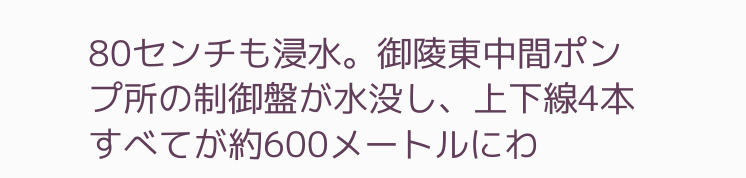80センチも浸水。御陵東中間ポンプ所の制御盤が水没し、上下線4本すべてが約600メートルにわ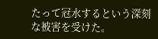たって冠水するという深刻な被害を受けた。